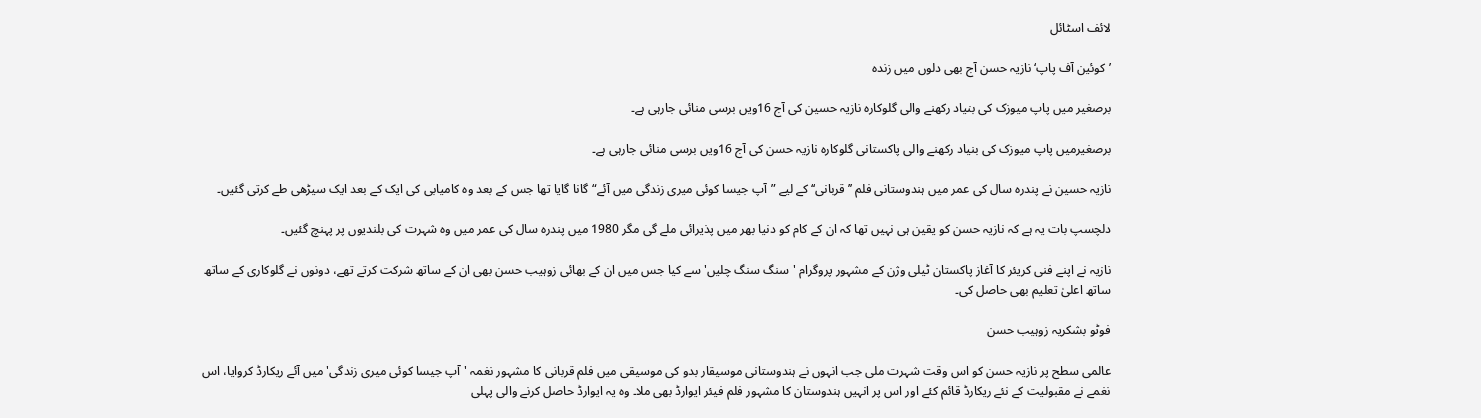لائف اسٹائل

’کوئین آف پاپ‘ نازیہ حسن آج بھی دلوں میں زندہ

برصغیر میں پاپ میوزک کی بنیاد رکھنے والی گلوکارہ نازیہ حسین کی آج 16ویں برسی منائی جارہی ہے۔

برصغیرمیں پاپ میوزک کی بنیاد رکھنے والی پاکستانی گلوکارہ نازیہ حسن کی آج 16ویں برسی منائی جارہی ہے۔

نازیہ حسین نے پندرہ سال کی عمر میں ہندوستانی فلم ’’قربانی‘‘ کے لیے ”آپ جیسا کوئی میری زندگی میں آئے“ گانا گایا تھا جس کے بعد وہ کامیابی کی ایک کے بعد ایک سیڑھی طے کرتی گئیں۔

دلچسپ بات یہ ہے کہ نازیہ حسن کو یقین ہی نہیں تھا کہ ان کے کام کو دنیا بھر میں پذیرائی ملے گی مگر 1980 میں پندرہ سال کی عمر میں وہ شہرت کی بلندیوں پر پہنچ گئیں۔

نازیہ نے اپنے فنی کریئر کا آغاز پاکستان ٹیلی وژن کے مشہور پروگرام 'سنگ سنگ چلیں' سے کیا جس میں ان کے بھائی زوہیب حسن بھی ان کے ساتھ شرکت کرتے تھے، دونوں نے گلوکاری کے ساتھ ساتھ اعلیٰ تعلیم بھی حاصل کی۔

فوٹو بشکریہ زوہیب حسن

عالمی سطح پر نازیہ حسن کو اس وقت شہرت ملی جب انہوں نے ہندوستانی موسیقار بدو کی موسیقی میں فلم قربانی کا مشہور نغمہ 'آپ جیسا کوئی میری زندگی' میں آئے ریکارڈ کروایا، اس نغمے نے مقبولیت کے نئے ریکارڈ قائم کئے اور اس پر انہیں ہندوستان کا مشہور فلم فیئر ایوارڈ بھی ملا۔ وہ یہ ایوارڈ حاصل کرنے والی پہلی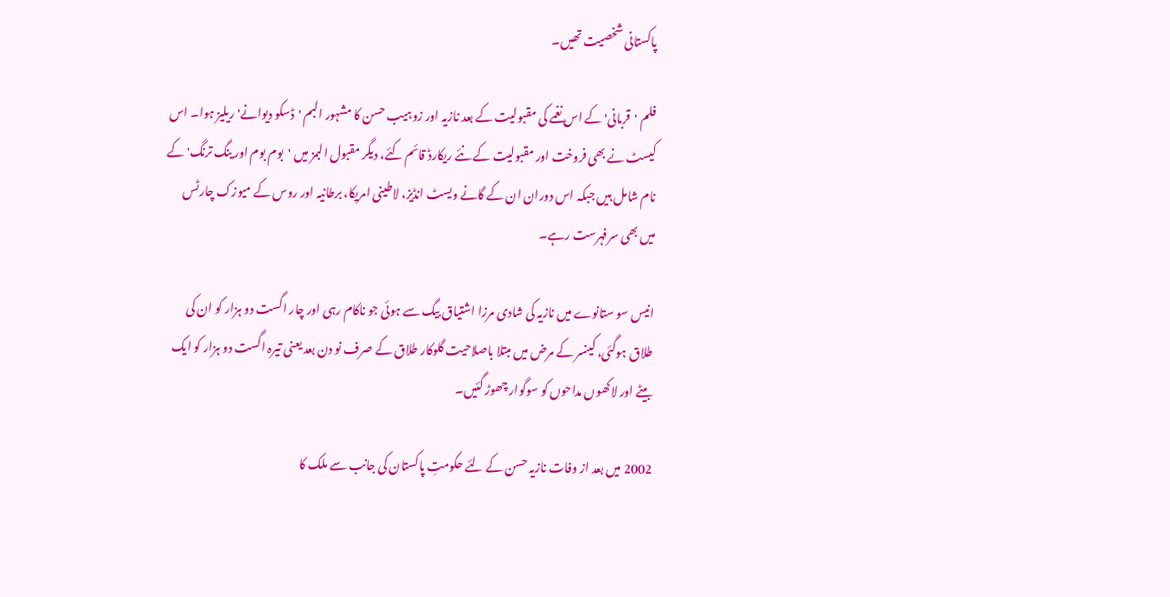پاکستانی شخصیت تھیں۔

فلم 'قربانی' کے اس نغمے کی مقبولیت کے بعد نازیہ اور زوہیب حسن کا مشہور البم 'ڈسکو دیوانے' ریلیز ہوا۔ اس کیسٹ نے بھی فروخت اور مقبولیت کے نئے ریکارڈ قائم کئے، دیگر مقبول البمز میں 'بوم بوم اور ینگ ترنگ' کے نام شامل ہیں جبکہ اس دوران ان کے گانے ویسٹ انڈیز، لاطینی امریکا، برطانیہ اور روس کے میوزک چارٹس میں بھی سرفہرست رہے۔

انیس سو ستانوے میں نازیہ کی شادی مرزا اشتیاق بیگ سے ہوئی جو ناکام رہی اور چار اگست دو ہزار کو ان کی طلاق ہوگئی، کینسر کے مرض میں مبتلا باصلاحیت گلوکار طلاق کے صرف نو دن بعد یعنی تیرہ اگست دو ہزار کو ایک بیٹے اور لاکھوں مداحوں کو سوگوار چھوڑ گئیں۔

2002 میں بعد از وفات نازیہ حسن کے لئے حکومتِ پاکستان کی جانب سے ملک کا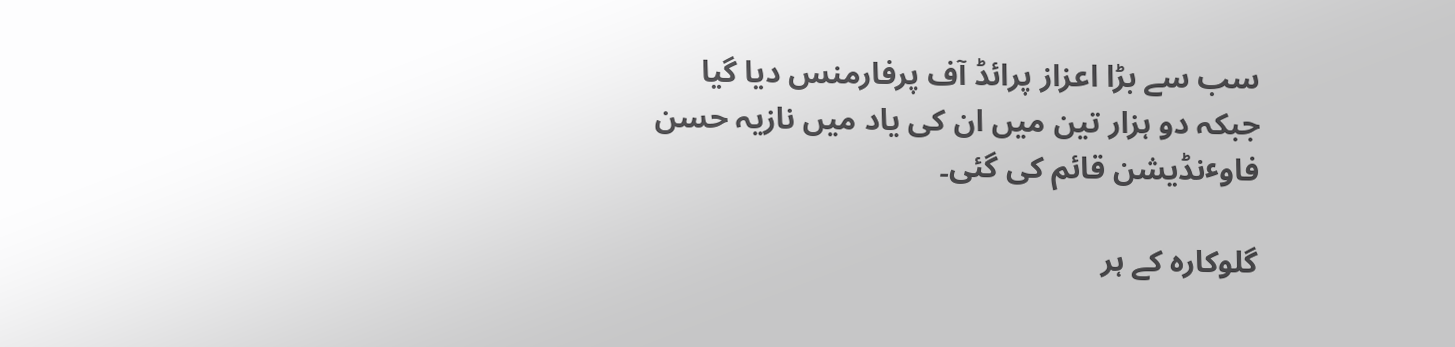سب سے بڑا اعزاز پرائڈ آف پرفارمنس دیا گیا جبکہ دو ہزار تین میں ان کی یاد میں نازیہ حسن فاوٴنڈیشن قائم کی گئی۔

گلوکارہ کے ہر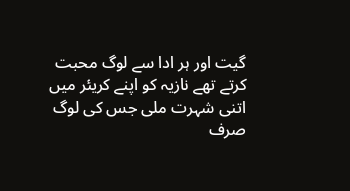گیت اور ہر ادا سے لوگ محبت کرتے تھے نازیہ کو اپنے کریئر میں اتنی شہرت ملی جس کی لوگ صرف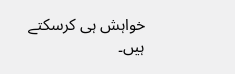خواہش ہی کرسکتے ہیں۔